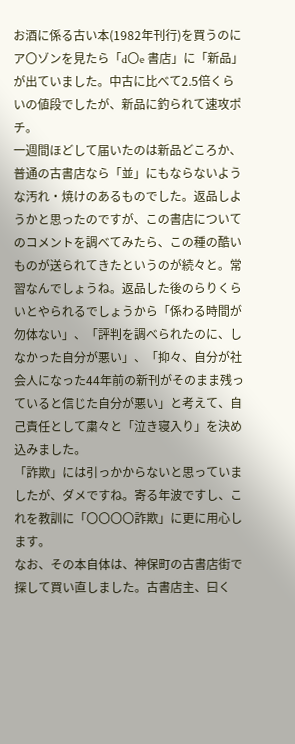お酒に係る古い本(1982年刊行)を買うのにア〇ゾンを見たら「d〇e 書店」に「新品」が出ていました。中古に比べて2.5倍くらいの値段でしたが、新品に釣られて速攻ポチ。
一週間ほどして届いたのは新品どころか、普通の古書店なら「並」にもならないような汚れ・焼けのあるものでした。返品しようかと思ったのですが、この書店についてのコメントを調べてみたら、この種の酷いものが送られてきたというのが続々と。常習なんでしょうね。返品した後のらりくらいとやられるでしょうから「係わる時間が勿体ない」、「評判を調べられたのに、しなかった自分が悪い」、「抑々、自分が社会人になった44年前の新刊がそのまま残っていると信じた自分が悪い」と考えて、自己責任として粛々と「泣き寝入り」を決め込みました。
「詐欺」には引っかからないと思っていましたが、ダメですね。寄る年波ですし、これを教訓に「〇〇〇〇詐欺」に更に用心します。
なお、その本自体は、神保町の古書店街で探して買い直しました。古書店主、曰く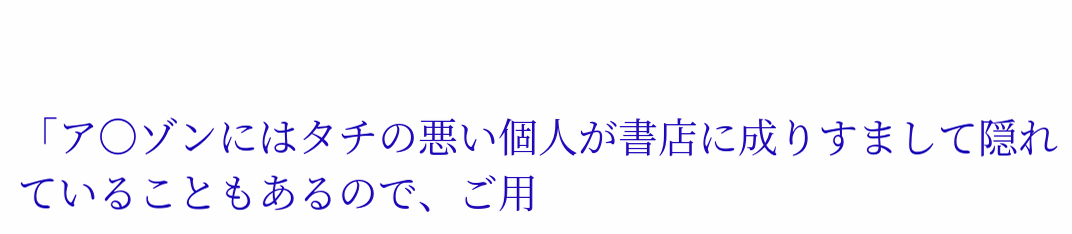「ア〇ゾンにはタチの悪い個人が書店に成りすまして隠れていることもあるので、ご用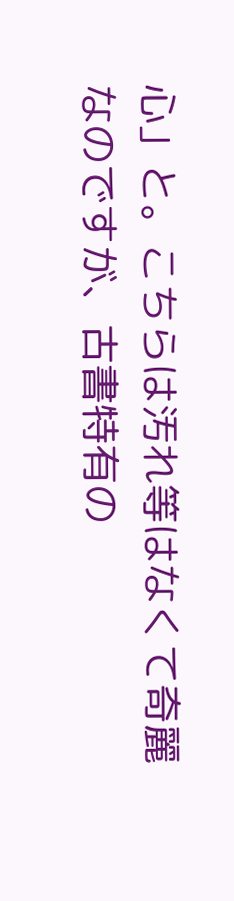心」と。こちらは汚れ等はなくて奇麗なのですが、古書特有の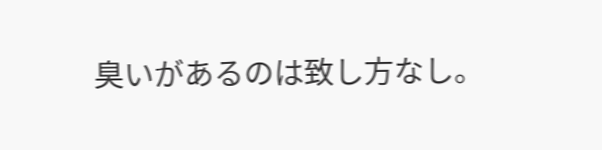臭いがあるのは致し方なし。